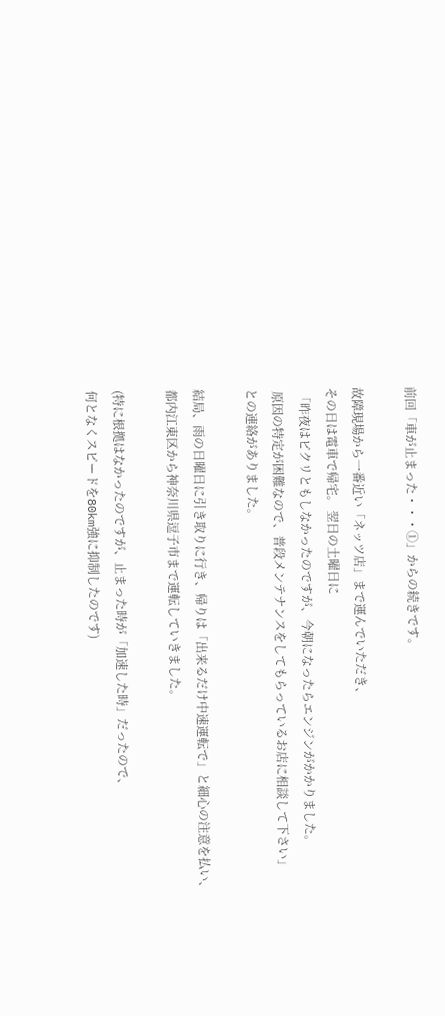前回「車が止まった・・・①」からの続きです。

故障現場から一番近い「ネッツ店」まで運んでいただき、
その日は電車で帰宅。 翌日の土曜日に
 「昨夜はピクリともしなかったのですが、今朝になったらエンジンがかかりました。
 原因の特定が困難なので、普段メンテナンスをしてもらっているお店に相談して下さい」
との連絡がありました。

結局、雨の日曜日に引き取りに行き、帰りは「出来るだけ中速運転で」と細心の注意を払い、
都内江東区から神奈川県逗子市まで運転していきました。

(特に根拠はなかったのですが、止まった時が「加速した時」だったので、
何となくスピードを80km強に抑制したのです)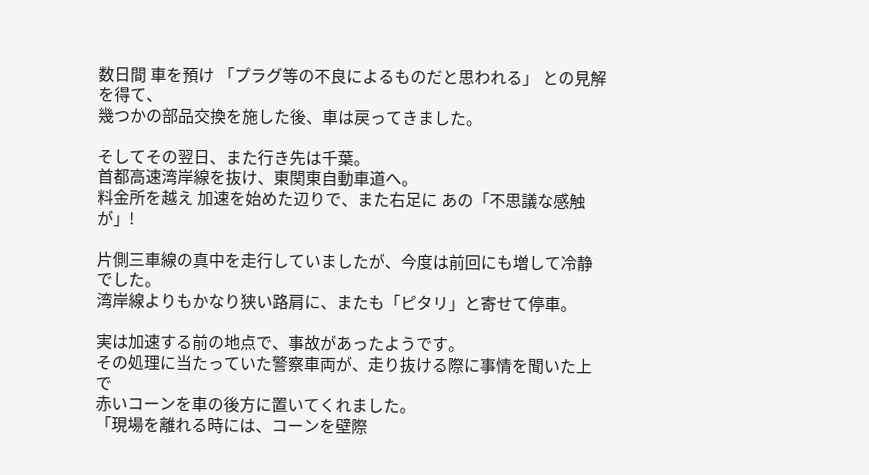数日間 車を預け 「プラグ等の不良によるものだと思われる」 との見解を得て、
幾つかの部品交換を施した後、車は戻ってきました。

そしてその翌日、また行き先は千葉。
首都高速湾岸線を抜け、東関東自動車道へ。
料金所を越え 加速を始めた辺りで、また右足に あの「不思議な感触が」!

片側三車線の真中を走行していましたが、今度は前回にも増して冷静でした。
湾岸線よりもかなり狭い路肩に、またも「ピタリ」と寄せて停車。

実は加速する前の地点で、事故があったようです。
その処理に当たっていた警察車両が、走り抜ける際に事情を聞いた上で
赤いコーンを車の後方に置いてくれました。
「現場を離れる時には、コーンを壁際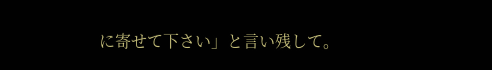に寄せて下さい」と言い残して。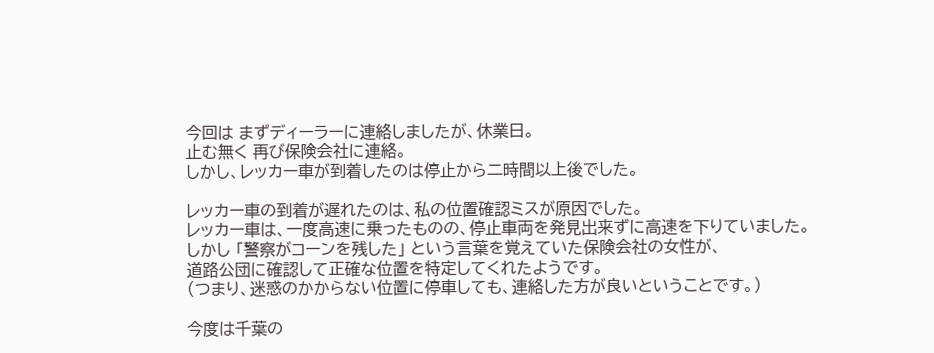今回は まずディーラーに連絡しましたが、休業日。
止む無く 再び保険会社に連絡。
しかし、レッカー車が到着したのは停止から二時間以上後でした。

レッカー車の到着が遅れたのは、私の位置確認ミスが原因でした。
レッカー車は、一度高速に乗ったものの、停止車両を発見出来ずに高速を下りていました。
しかし 「警察がコーンを残した」 という言葉を覚えていた保険会社の女性が、
道路公団に確認して正確な位置を特定してくれたようです。
(つまり、迷惑のかからない位置に停車しても、連絡した方が良いということです。)

今度は千葉の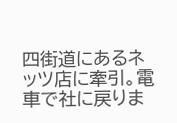四街道にあるネッツ店に牽引。電車で社に戻りま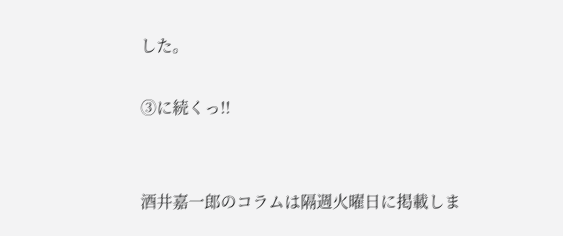した。

③に続くっ!!


酒井嘉一郎のコラムは隔週火曜日に掲載しま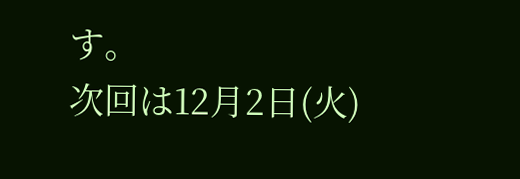す。
次回は12月2日(火)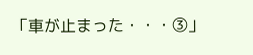「車が止まった・・・③」